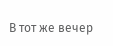В тот же вечер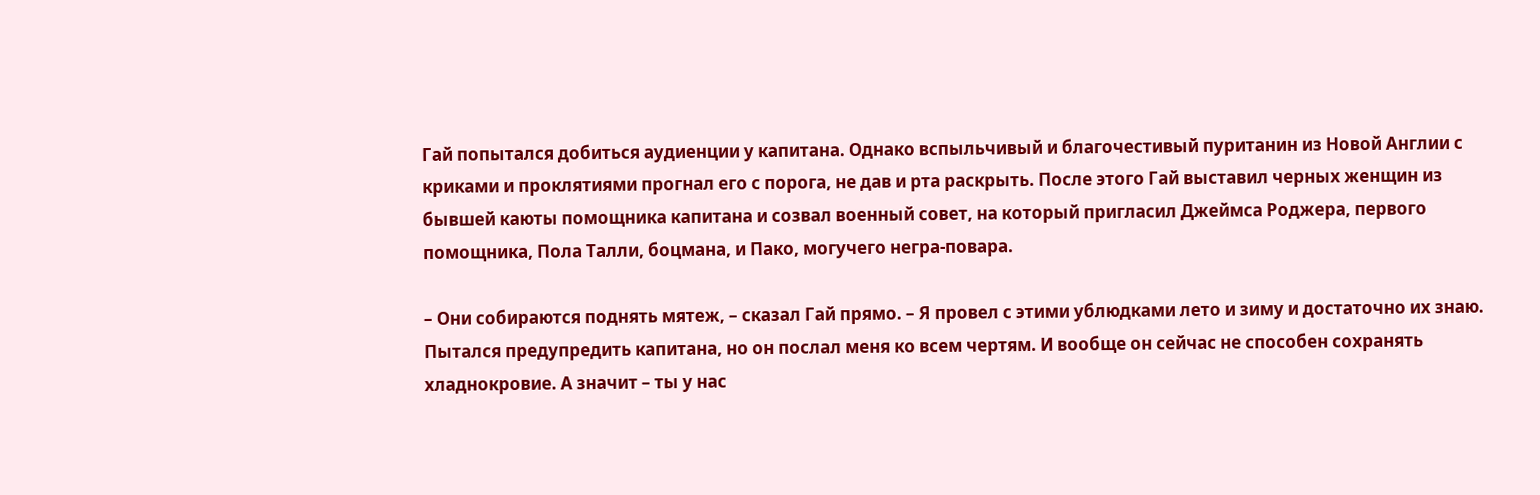Гай попытался добиться аудиенции у капитана. Однако вспыльчивый и благочестивый пуританин из Новой Англии с криками и проклятиями прогнал его с порога, не дав и рта раскрыть. После этого Гай выставил черных женщин из бывшей каюты помощника капитана и созвал военный совет, на который пригласил Джеймса Роджера, первого помощника, Пола Талли, боцмана, и Пако, могучего негра-повара.

– Они собираются поднять мятеж, – сказал Гай прямо. – Я провел с этими ублюдками лето и зиму и достаточно их знаю. Пытался предупредить капитана, но он послал меня ко всем чертям. И вообще он сейчас не способен сохранять хладнокровие. А значит – ты у нас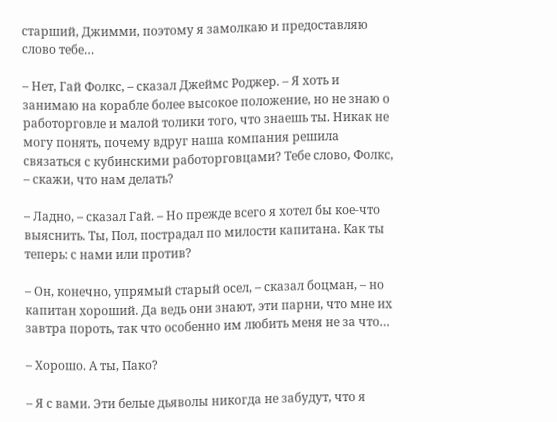старший, Джимми, поэтому я замолкаю и предоставляю слово тебе…

– Нет, Гай Фолкс, – сказал Джеймс Роджер. – Я хоть и занимаю на корабле более высокое положение, но не знаю о работорговле и малой толики того, что знаешь ты. Никак не могу понять, почему вдруг наша компания решила связаться с кубинскими работорговцами? Тебе слово, Фолкс, – скажи, что нам делать?

– Ладно, – сказал Гай. – Но прежде всего я хотел бы кое-что выяснить. Ты, Пол, пострадал по милости капитана. Как ты теперь: с нами или против?

– Он, конечно, упрямый старый осел, – сказал боцман, – но капитан хороший. Да ведь они знают, эти парни, что мне их завтра пороть, так что особенно им любить меня не за что…

– Хорошо. А ты, Пако?

– Я с вами. Эти белые дьяволы никогда не забудут, что я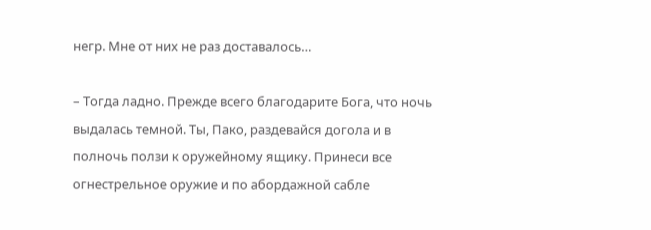негр. Мне от них не раз доставалось…

– Тогда ладно. Прежде всего благодарите Бога, что ночь выдалась темной. Ты, Пако, раздевайся догола и в полночь ползи к оружейному ящику. Принеси все огнестрельное оружие и по абордажной сабле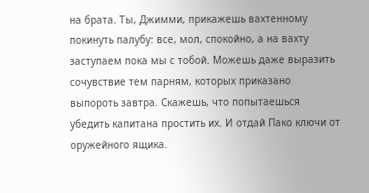на брата. Ты, Джимми, прикажешь вахтенному покинуть палубу: все, мол, спокойно, а на вахту заступаем пока мы с тобой. Можешь даже выразить сочувствие тем парням, которых приказано выпороть завтра. Скажешь, что попытаешься убедить капитана простить их. И отдай Пако ключи от оружейного ящика.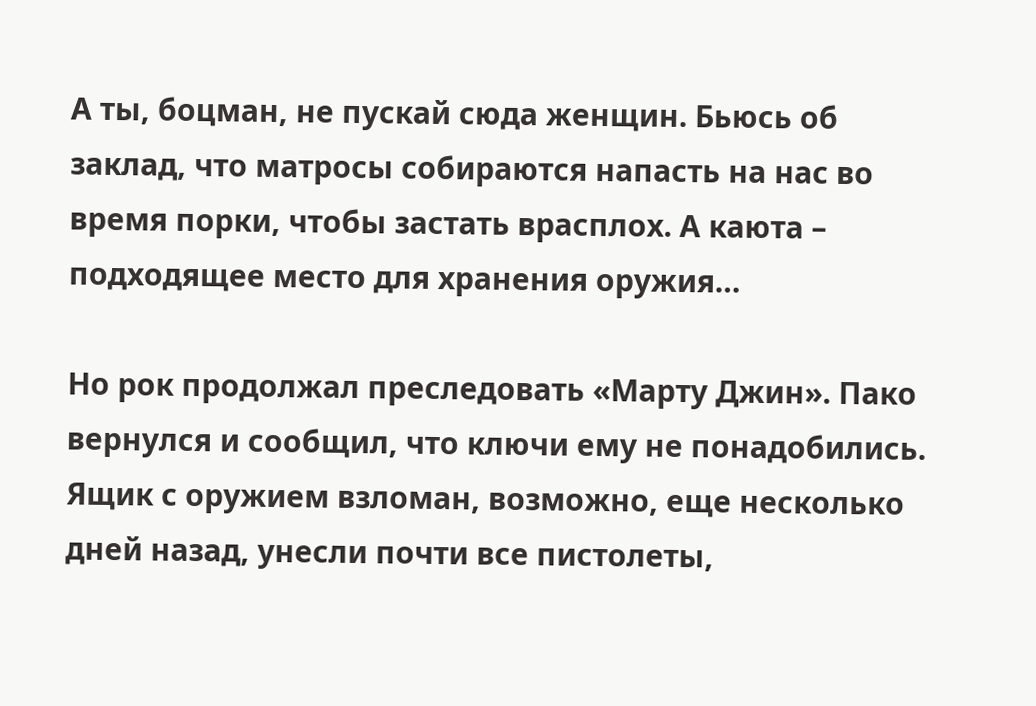А ты, боцман, не пускай сюда женщин. Бьюсь об заклад, что матросы собираются напасть на нас во время порки, чтобы застать врасплох. А каюта – подходящее место для хранения оружия…

Но рок продолжал преследовать «Марту Джин». Пако вернулся и сообщил, что ключи ему не понадобились. Ящик с оружием взломан, возможно, еще несколько дней назад, унесли почти все пистолеты,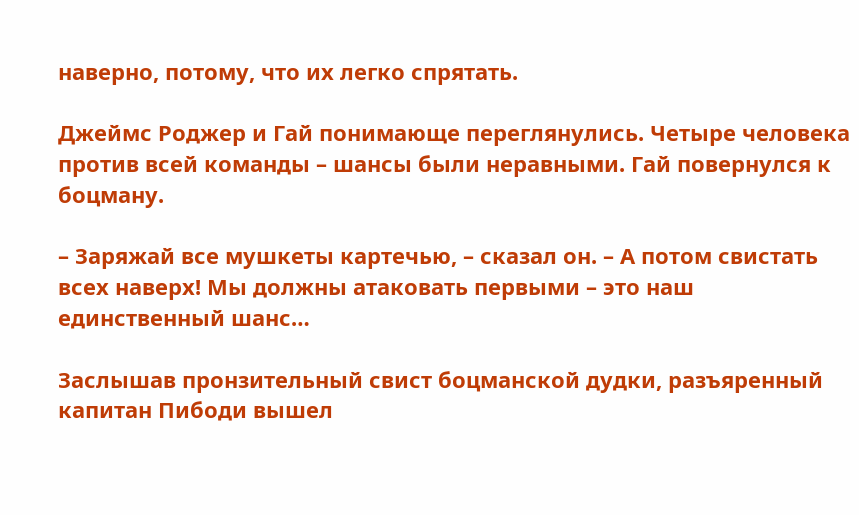наверно, потому, что их легко спрятать.

Джеймс Роджер и Гай понимающе переглянулись. Четыре человека против всей команды – шансы были неравными. Гай повернулся к боцману.

– Заряжай все мушкеты картечью, – сказал он. – А потом свистать всех наверх! Мы должны атаковать первыми – это наш единственный шанс…

Заслышав пронзительный свист боцманской дудки, разъяренный капитан Пибоди вышел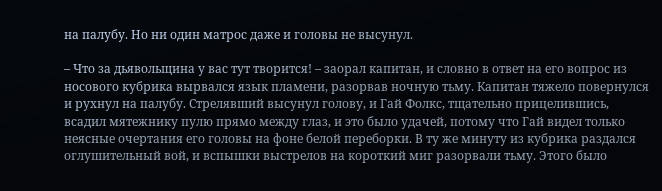на палубу. Но ни один матрос даже и головы не высунул.

– Что за дьявольщина у вас тут творится! – заорал капитан, и словно в ответ на его вопрос из носового кубрика вырвался язык пламени, разорвав ночную тьму. Капитан тяжело повернулся и рухнул на палубу. Стрелявший высунул голову, и Гай Фолкс, тщательно прицелившись, всадил мятежнику пулю прямо между глаз, и это было удачей, потому что Гай видел только неясные очертания его головы на фоне белой переборки. В ту же минуту из кубрика раздался оглушительный вой, и вспышки выстрелов на короткий миг разорвали тьму. Этого было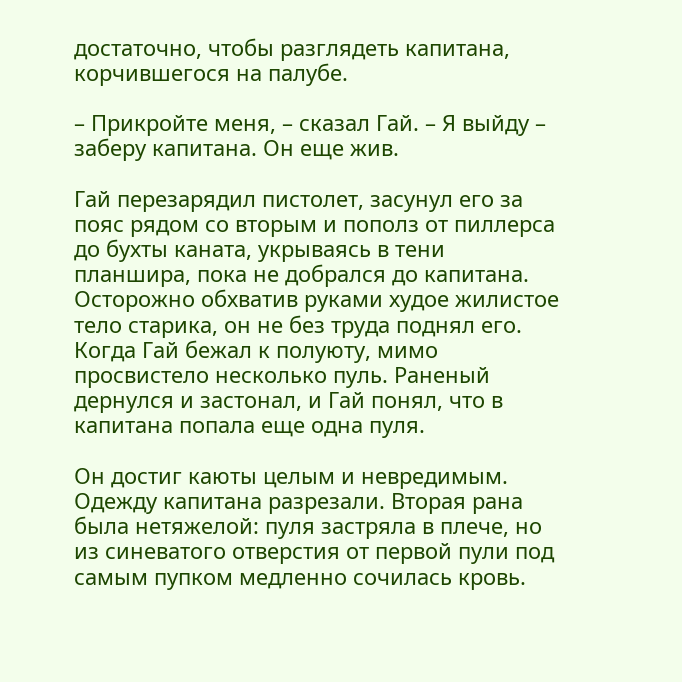достаточно, чтобы разглядеть капитана, корчившегося на палубе.

– Прикройте меня, – сказал Гай. – Я выйду – заберу капитана. Он еще жив.

Гай перезарядил пистолет, засунул его за пояс рядом со вторым и пополз от пиллерса до бухты каната, укрываясь в тени планшира, пока не добрался до капитана. Осторожно обхватив руками худое жилистое тело старика, он не без труда поднял его. Когда Гай бежал к полуюту, мимо просвистело несколько пуль. Раненый дернулся и застонал, и Гай понял, что в капитана попала еще одна пуля.

Он достиг каюты целым и невредимым. Одежду капитана разрезали. Вторая рана была нетяжелой: пуля застряла в плече, но из синеватого отверстия от первой пули под самым пупком медленно сочилась кровь.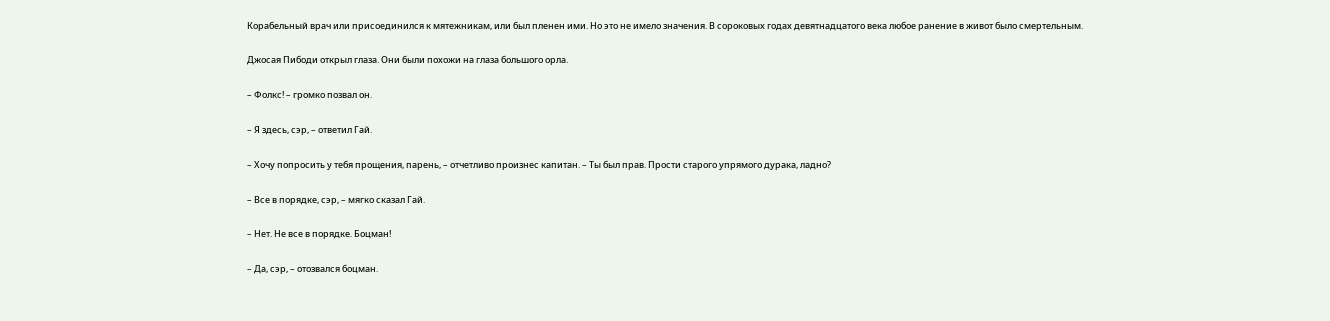Корабельный врач или присоединился к мятежникам, или был пленен ими. Но это не имело значения. В сороковых годах девятнадцатого века любое ранение в живот было смертельным.

Джосая Пибоди открыл глаза. Они были похожи на глаза большого орла.

– Фолкс! – громко позвал он.

– Я здесь, сэр, – ответил Гай.

– Хочу попросить у тебя прощения, парень, – отчетливо произнес капитан. – Ты был прав. Прости старого упрямого дурака, ладно?

– Все в порядке, сэр, – мягко сказал Гай.

– Нет. Не все в порядке. Боцман!

– Да, сэр, – отозвался боцман.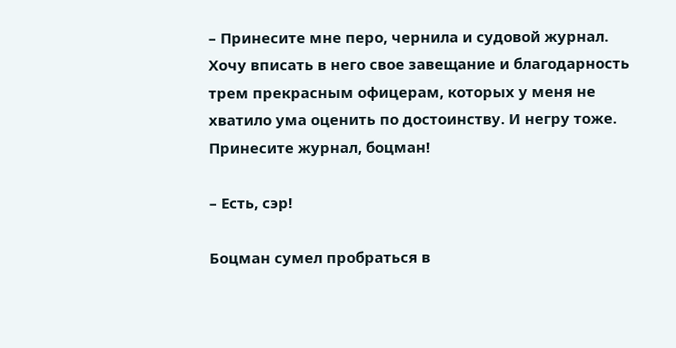– Принесите мне перо, чернила и судовой журнал. Хочу вписать в него свое завещание и благодарность трем прекрасным офицерам, которых у меня не хватило ума оценить по достоинству. И негру тоже. Принесите журнал, боцман!

– Есть, сэр!

Боцман сумел пробраться в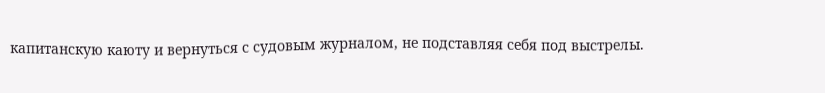капитанскую каюту и вернуться с судовым журналом, не подставляя себя под выстрелы.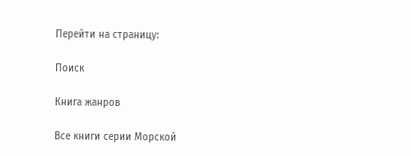Перейти на страницу:

Поиск

Книга жанров

Все книги серии Морской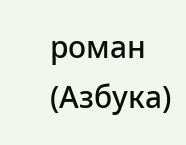роман (Азбука)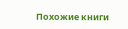Похожие книги